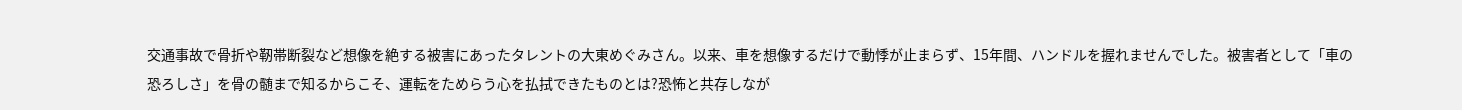交通事故で骨折や靭帯断裂など想像を絶する被害にあったタレントの大東めぐみさん。以来、車を想像するだけで動悸が止まらず、15年間、ハンドルを握れませんでした。被害者として「車の恐ろしさ」を骨の髄まで知るからこそ、運転をためらう心を払拭できたものとは?恐怖と共存しなが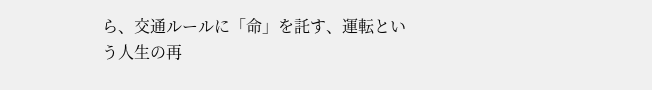ら、交通ルールに「命」を託す、運転という人生の再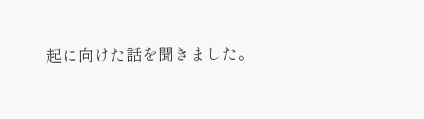起に向けた話を聞きました。